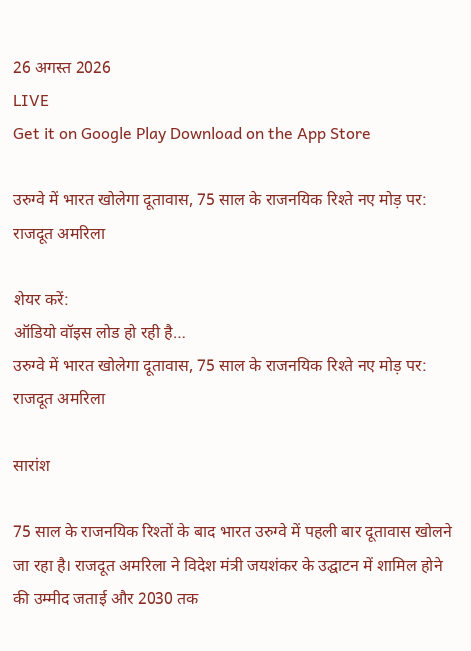26 अगस्त 2026
LIVE
Get it on Google Play Download on the App Store

उरुग्वे में भारत खोलेगा दूतावास, 75 साल के राजनयिक रिश्ते नए मोड़ पर: राजदूत अमरिला

शेयर करें:
ऑडियो वॉइस लोड हो रही है…
उरुग्वे में भारत खोलेगा दूतावास, 75 साल के राजनयिक रिश्ते नए मोड़ पर: राजदूत अमरिला

सारांश

75 साल के राजनयिक रिश्तों के बाद भारत उरुग्वे में पहली बार दूतावास खोलने जा रहा है। राजदूत अमरिला ने विदेश मंत्री जयशंकर के उद्घाटन में शामिल होने की उम्मीद जताई और 2030 तक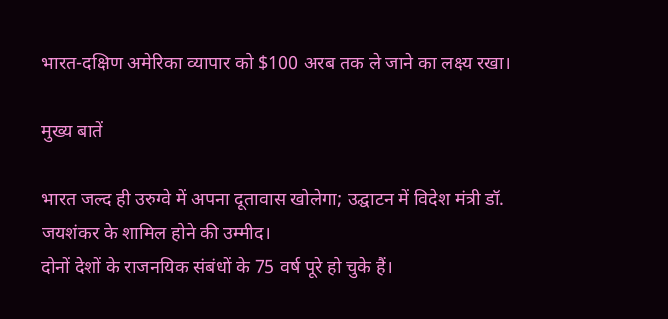भारत-दक्षिण अमेरिका व्यापार को $100 अरब तक ले जाने का लक्ष्य रखा।

मुख्य बातें

भारत जल्द ही उरुग्वे में अपना दूतावास खोलेगा; उद्घाटन में विदेश मंत्री डॉ.
जयशंकर के शामिल होने की उम्मीद।
दोनों देशों के राजनयिक संबंधों के 75 वर्ष पूरे हो चुके हैं।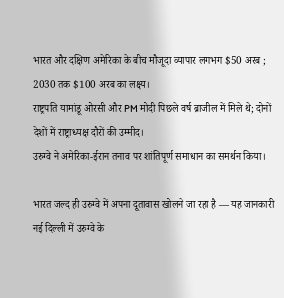भारत और दक्षिण अमेरिका के बीच मौजूदा व्यापार लगभग $50 अरब ; 2030 तक $100 अरब का लक्ष्य।
राष्ट्रपति यामांडू ओरसी और PM मोदी पिछले वर्ष ब्राजील में मिले थे; दोनों देशों में राष्ट्राध्यक्ष दौरों की उम्मीद।
उरुग्वे ने अमेरिका-ईरान तनाव पर शांतिपूर्ण समाधान का समर्थन किया।

भारत जल्द ही उरुग्वे में अपना दूतावास खोलने जा रहा है — यह जानकारी नई दिल्ली में उरुग्वे के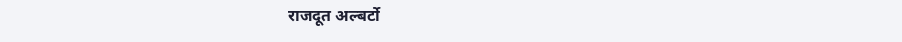राजदूत अल्बर्टो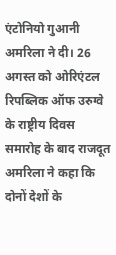एंटोनियो गुआनी अमरिला ने दी। 26 अगस्त को ओरिएंटल रिपब्लिक ऑफ उरुग्वे के राष्ट्रीय दिवस समारोह के बाद राजदूत अमरिला ने कहा कि दोनों देशों के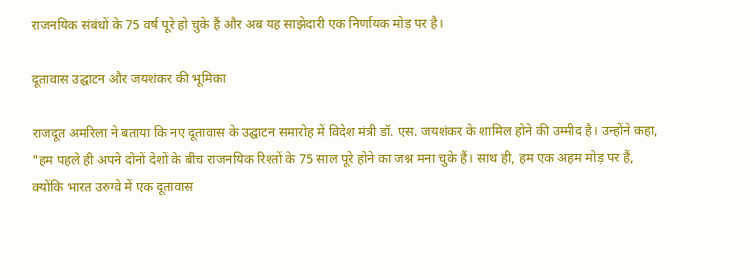राजनयिक संबंधों के 75 वर्ष पूरे हो चुके हैं और अब यह साझेदारी एक निर्णायक मोड़ पर है।

दूतावास उद्घाटन और जयशंकर की भूमिका

राजदूत अमरिला ने बताया कि नए दूतावास के उद्घाटन समारोह में विदेश मंत्री डॉ. एस. जयशंकर के शामिल होने की उम्मीद है। उन्होंने कहा, "हम पहले ही अपने दोनों देशों के बीच राजनयिक रिश्तों के 75 साल पूरे होने का जश्न मना चुके हैं। साथ ही, हम एक अहम मोड़ पर हैं, क्योंकि भारत उरुग्वे में एक दूतावास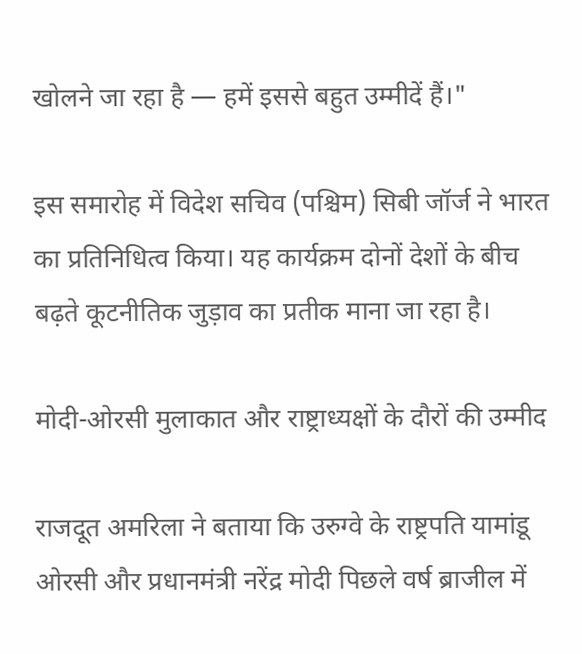खोलने जा रहा है — हमें इससे बहुत उम्मीदें हैं।"

इस समारोह में विदेश सचिव (पश्चिम) सिबी जॉर्ज ने भारत का प्रतिनिधित्व किया। यह कार्यक्रम दोनों देशों के बीच बढ़ते कूटनीतिक जुड़ाव का प्रतीक माना जा रहा है।

मोदी-ओरसी मुलाकात और राष्ट्राध्यक्षों के दौरों की उम्मीद

राजदूत अमरिला ने बताया कि उरुग्वे के राष्ट्रपति यामांडू ओरसी और प्रधानमंत्री नरेंद्र मोदी पिछले वर्ष ब्राजील में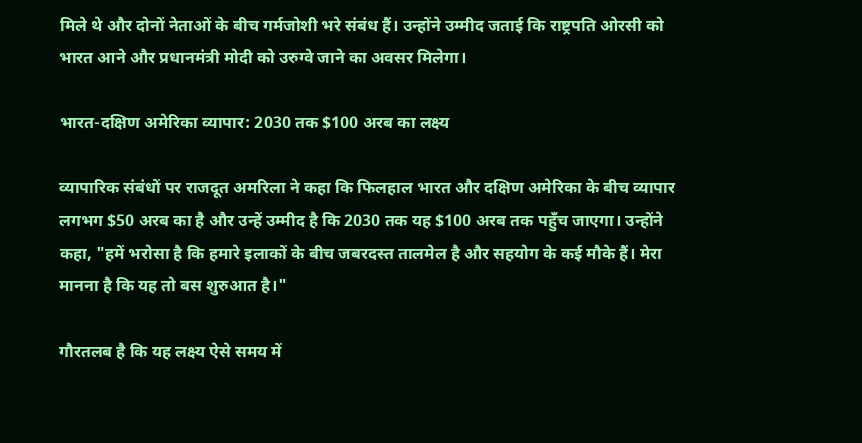मिले थे और दोनों नेताओं के बीच गर्मजोशी भरे संबंध हैं। उन्होंने उम्मीद जताई कि राष्ट्रपति ओरसी को भारत आने और प्रधानमंत्री मोदी को उरुग्वे जाने का अवसर मिलेगा।

भारत-दक्षिण अमेरिका व्यापार: 2030 तक $100 अरब का लक्ष्य

व्यापारिक संबंधों पर राजदूत अमरिला ने कहा कि फिलहाल भारत और दक्षिण अमेरिका के बीच व्यापार लगभग $50 अरब का है और उन्हें उम्मीद है कि 2030 तक यह $100 अरब तक पहुँच जाएगा। उन्होंने कहा, "हमें भरोसा है कि हमारे इलाकों के बीच जबरदस्त तालमेल है और सहयोग के कई मौके हैं। मेरा मानना है कि यह तो बस शुरुआत है।"

गौरतलब है कि यह लक्ष्य ऐसे समय में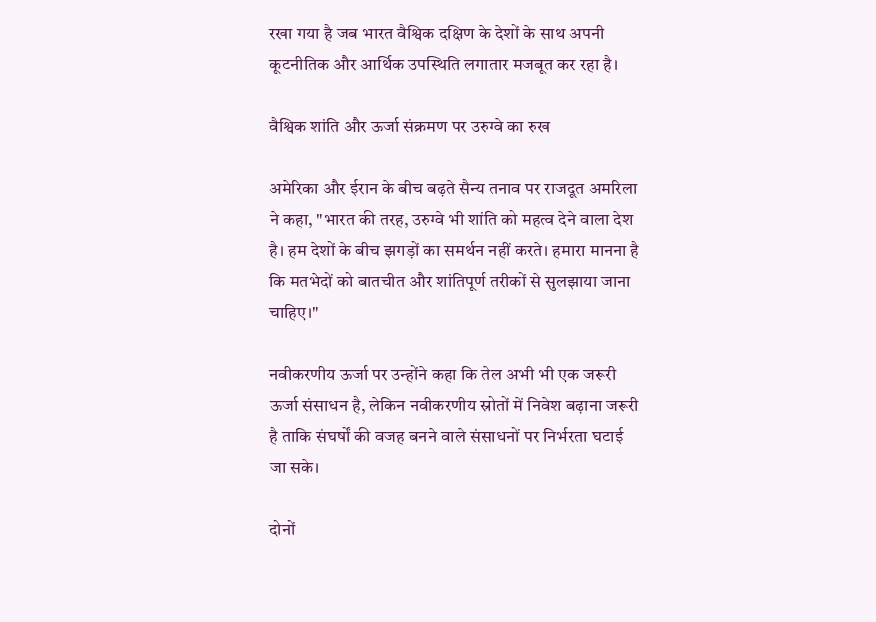रखा गया है जब भारत वैश्विक दक्षिण के देशों के साथ अपनी कूटनीतिक और आर्थिक उपस्थिति लगातार मजबूत कर रहा है।

वैश्विक शांति और ऊर्जा संक्रमण पर उरुग्वे का रुख

अमेरिका और ईरान के बीच बढ़ते सैन्य तनाव पर राजदूत अमरिला ने कहा, "भारत की तरह, उरुग्वे भी शांति को महत्व देने वाला देश है। हम देशों के बीच झगड़ों का समर्थन नहीं करते। हमारा मानना है कि मतभेदों को बातचीत और शांतिपूर्ण तरीकों से सुलझाया जाना चाहिए।"

नवीकरणीय ऊर्जा पर उन्होंने कहा कि तेल अभी भी एक जरूरी ऊर्जा संसाधन है, लेकिन नवीकरणीय स्रोतों में निवेश बढ़ाना जरूरी है ताकि संघर्षों की वजह बनने वाले संसाधनों पर निर्भरता घटाई जा सके।

दोनों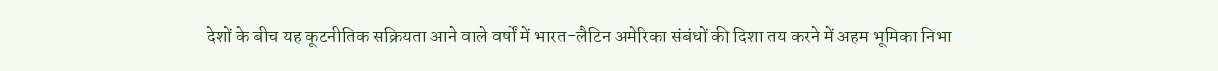देशों के बीच यह कूटनीतिक सक्रियता आने वाले वर्षों में भारत-लैटिन अमेरिका संबंधों की दिशा तय करने में अहम भूमिका निभा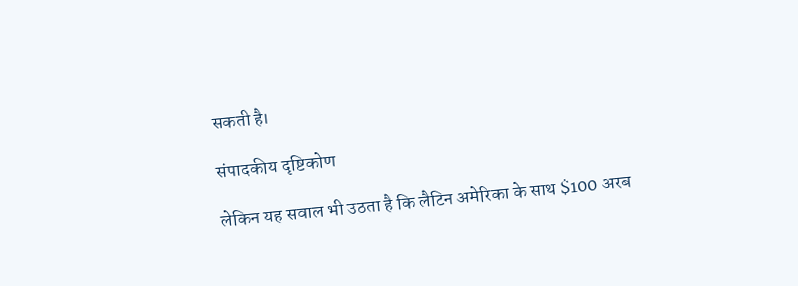सकती है।

संपादकीय दृष्टिकोण

लेकिन यह सवाल भी उठता है कि लैटिन अमेरिका के साथ $100 अरब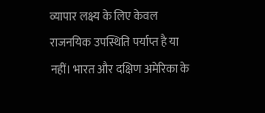व्यापार लक्ष्य के लिए केवल राजनयिक उपस्थिति पर्याप्त है या नहीं। भारत और दक्षिण अमेरिका के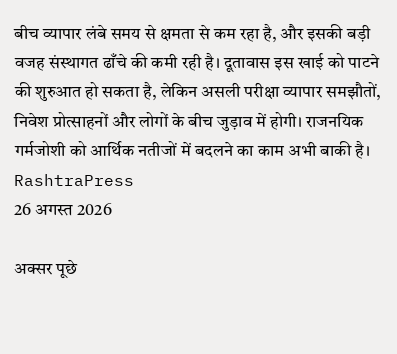बीच व्यापार लंबे समय से क्षमता से कम रहा है, और इसकी बड़ी वजह संस्थागत ढाँचे की कमी रही है। दूतावास इस खाई को पाटने की शुरुआत हो सकता है, लेकिन असली परीक्षा व्यापार समझौतों, निवेश प्रोत्साहनों और लोगों के बीच जुड़ाव में होगी। राजनयिक गर्मजोशी को आर्थिक नतीजों में बदलने का काम अभी बाकी है।
RashtraPress
26 अगस्त 2026

अक्सर पूछे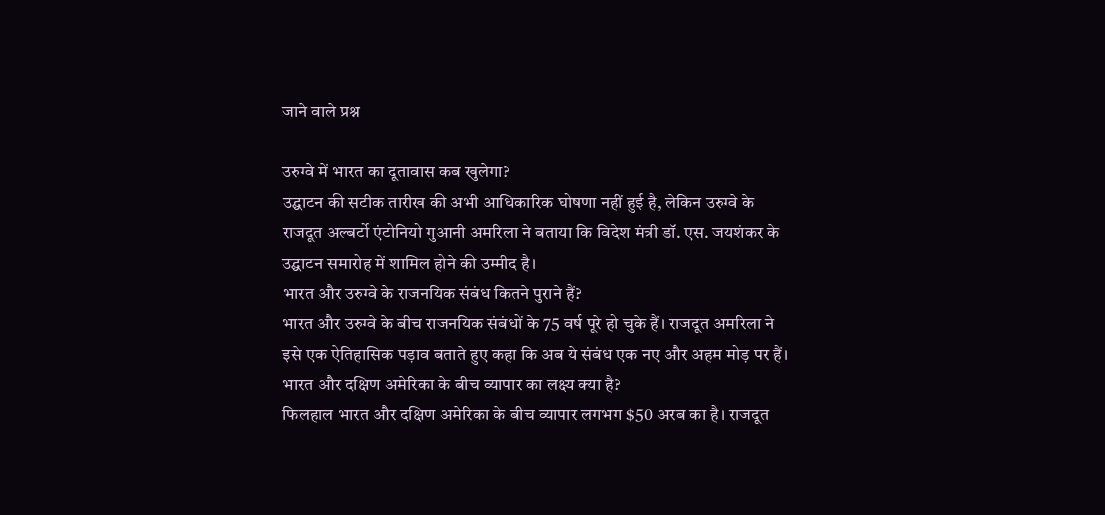जाने वाले प्रश्न

उरुग्वे में भारत का दूतावास कब खुलेगा?
उद्घाटन की सटीक तारीख की अभी आधिकारिक घोषणा नहीं हुई है, लेकिन उरुग्वे के राजदूत अल्बर्टो एंटोनियो गुआनी अमरिला ने बताया कि विदेश मंत्री डॉ. एस. जयशंकर के उद्घाटन समारोह में शामिल होने की उम्मीद है।
भारत और उरुग्वे के राजनयिक संबंध कितने पुराने हैं?
भारत और उरुग्वे के बीच राजनयिक संबंधों के 75 वर्ष पूरे हो चुके हैं। राजदूत अमरिला ने इसे एक ऐतिहासिक पड़ाव बताते हुए कहा कि अब ये संबंध एक नए और अहम मोड़ पर हैं।
भारत और दक्षिण अमेरिका के बीच व्यापार का लक्ष्य क्या है?
फिलहाल भारत और दक्षिण अमेरिका के बीच व्यापार लगभग $50 अरब का है। राजदूत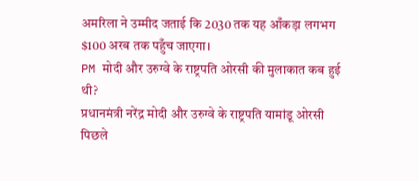अमरिला ने उम्मीद जताई कि 2030 तक यह आँकड़ा लगभग $100 अरब तक पहुँच जाएगा।
PM मोदी और उरुग्वे के राष्ट्रपति ओरसी की मुलाकात कब हुई थी?
प्रधानमंत्री नरेंद्र मोदी और उरुग्वे के राष्ट्रपति यामांडू ओरसी पिछले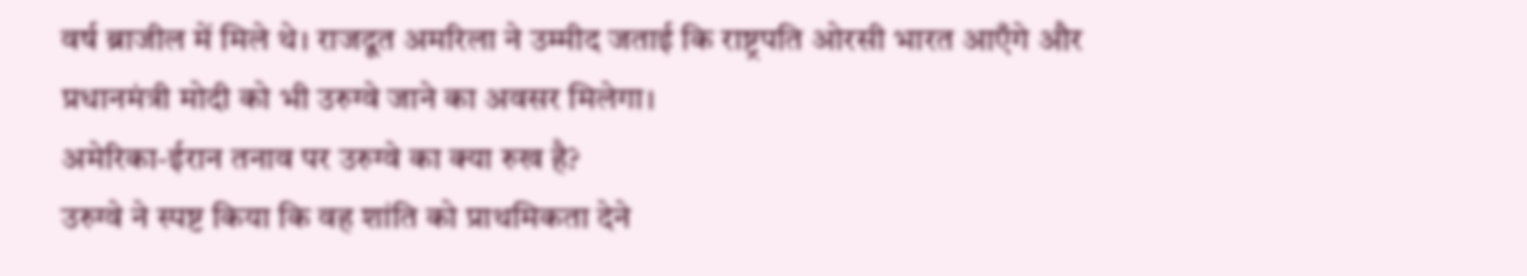वर्ष ब्राजील में मिले थे। राजदूत अमरिला ने उम्मीद जताई कि राष्ट्रपति ओरसी भारत आएँगे और प्रधानमंत्री मोदी को भी उरुग्वे जाने का अवसर मिलेगा।
अमेरिका-ईरान तनाव पर उरुग्वे का क्या रुख है?
उरुग्वे ने स्पष्ट किया कि वह शांति को प्राथमिकता देने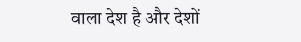वाला देश है और देशों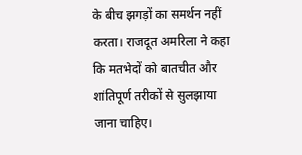के बीच झगड़ों का समर्थन नहीं करता। राजदूत अमरिला ने कहा कि मतभेदों को बातचीत और शांतिपूर्ण तरीकों से सुलझाया जाना चाहिए।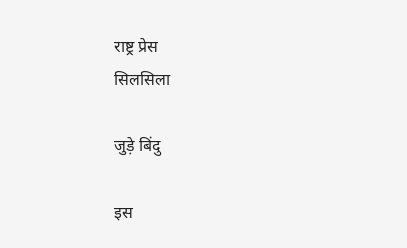राष्ट्र प्रेस
सिलसिला

जुड़े बिंदु

इस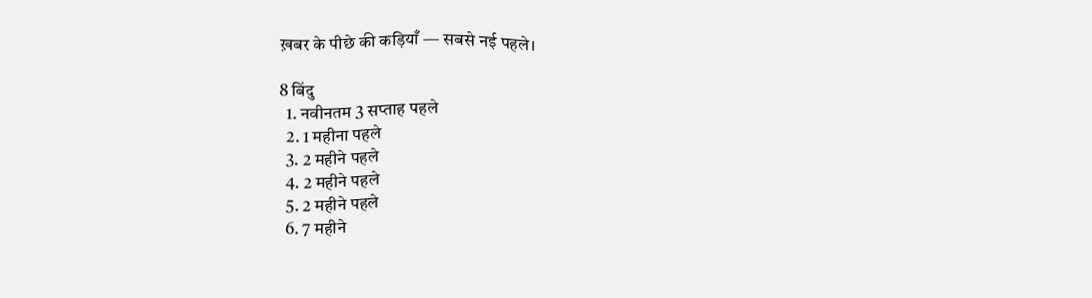ख़बर के पीछे की कड़ियाँ — सबसे नई पहले।

8 बिंदु
  1. नवीनतम 3 सप्ताह पहले
  2. 1 महीना पहले
  3. 2 महीने पहले
  4. 2 महीने पहले
  5. 2 महीने पहले
  6. 7 महीने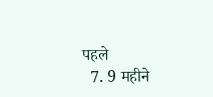पहले
  7. 9 महीने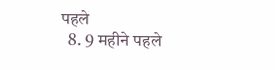पहले
  8. 9 महीने पहले